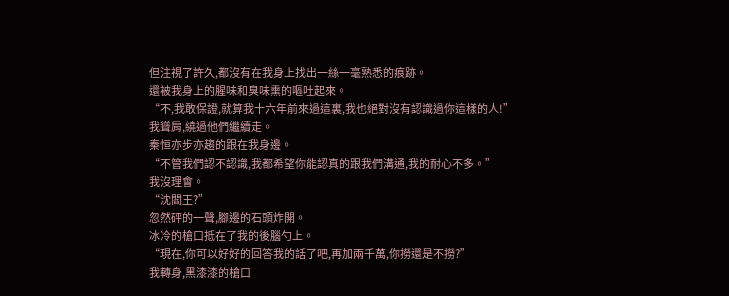但注視了許久,都沒有在我身上找出一絲一毫熟悉的痕跡。
還被我身上的腥味和臭味熏的嘔吐起來。
“不,我敢保證,就算我十六年前來過這裏,我也絕對沒有認識過你這樣的人!”
我聳肩,繞過他們繼續走。
秦恒亦步亦趨的跟在我身邊。
“不管我們認不認識,我都希望你能認真的跟我們溝通,我的耐心不多。”
我沒理會。
“沈閻王?”
忽然砰的一聲,腳邊的石頭炸開。
冰冷的槍口抵在了我的後腦勺上。
“現在,你可以好好的回答我的話了吧,再加兩千萬,你撈還是不撈?”
我轉身,黑漆漆的槍口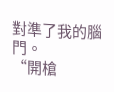對準了我的腦門。
“開槍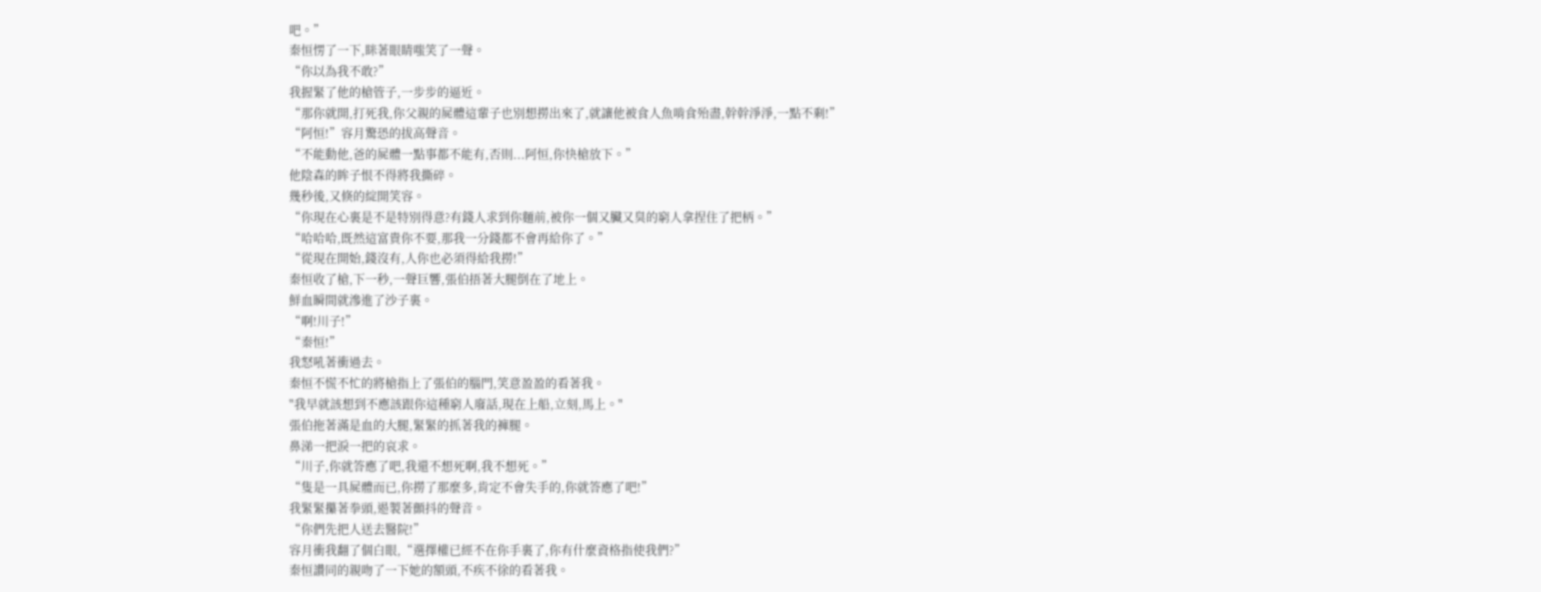吧。”
秦恒愣了一下,眯著眼睛嗤笑了一聲。
“你以為我不敢?”
我握緊了他的槍管子,一步步的逼近。
“那你就開,打死我,你父親的屍體這輩子也別想撈出來了,就讓他被食人魚啃食殆盡,幹幹淨淨,一點不剩!”
“阿恒!”容月驚恐的拔高聲音。
“不能動他,爸的屍體一點事都不能有,否則...阿恒,你快槍放下。”
他陰森的眸子恨不得將我撕碎。
幾秒後,又倏的綻開笑容。
“你現在心裏是不是特別得意?有錢人求到你麵前,被你一個又臟又臭的窮人拿捏住了把柄。”
“哈哈哈,既然這富貴你不要,那我一分錢都不會再給你了。”
“從現在開始,錢沒有,人你也必須得給我撈!”
秦恒收了槍,下一秒,一聲巨響,張伯捂著大腿倒在了地上。
鮮血瞬間就滲進了沙子裏。
“啊!川子!”
“秦恒!”
我怒吼著衝過去。
秦恒不慌不忙的將槍指上了張伯的腦門,笑意盈盈的看著我。
"我早就該想到不應該跟你這種窮人廢話,現在上船,立刻,馬上。"
張伯拖著滿是血的大腿,緊緊的抓著我的褲腿。
鼻涕一把淚一把的哀求。
“川子,你就答應了吧,我還不想死啊,我不想死。”
“隻是一具屍體而已,你撈了那麼多,肯定不會失手的,你就答應了吧!”
我緊緊攥著拳頭,遏製著顫抖的聲音。
“你們先把人送去醫院!”
容月衝我翻了個白眼,“選擇權已經不在你手裏了,你有什麼資格指使我們?”
秦恒讚同的親吻了一下她的額頭,不疾不徐的看著我。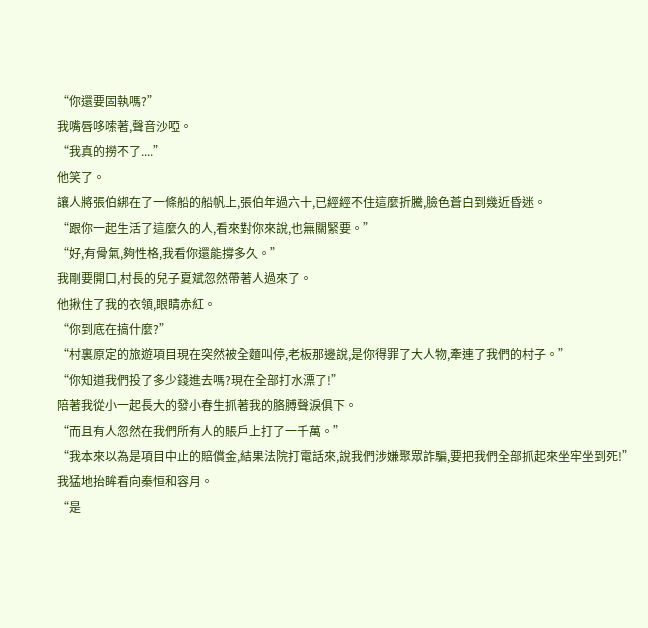“你還要固執嗎?”
我嘴唇哆嗦著,聲音沙啞。
“我真的撈不了....”
他笑了。
讓人將張伯綁在了一條船的船帆上,張伯年過六十,已經經不住這麼折騰,臉色蒼白到幾近昏迷。
“跟你一起生活了這麼久的人,看來對你來說,也無關緊要。”
“好,有骨氣,夠性格,我看你還能撐多久。”
我剛要開口,村長的兒子夏斌忽然帶著人過來了。
他揪住了我的衣領,眼睛赤紅。
“你到底在搞什麼?”
“村裏原定的旅遊項目現在突然被全麵叫停,老板那邊說,是你得罪了大人物,牽連了我們的村子。”
“你知道我們投了多少錢進去嗎?現在全部打水漂了!”
陪著我從小一起長大的發小春生抓著我的胳膊聲淚俱下。
“而且有人忽然在我們所有人的賬戶上打了一千萬。”
“我本來以為是項目中止的賠償金,結果法院打電話來,說我們涉嫌聚眾詐騙,要把我們全部抓起來坐牢坐到死!”
我猛地抬眸看向秦恒和容月。
“是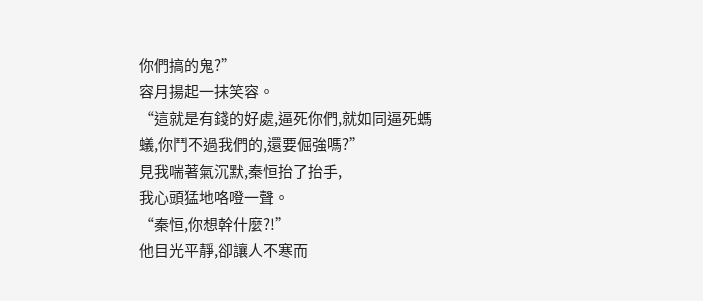你們搞的鬼?”
容月揚起一抹笑容。
“這就是有錢的好處,逼死你們,就如同逼死螞蟻,你鬥不過我們的,還要倔強嗎?”
見我喘著氣沉默,秦恒抬了抬手,
我心頭猛地咯噔一聲。
“秦恒,你想幹什麼?!”
他目光平靜,卻讓人不寒而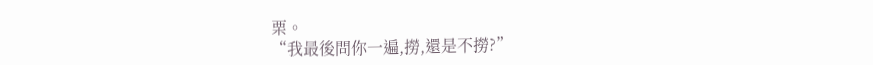栗。
“我最後問你一遍,撈,還是不撈?”